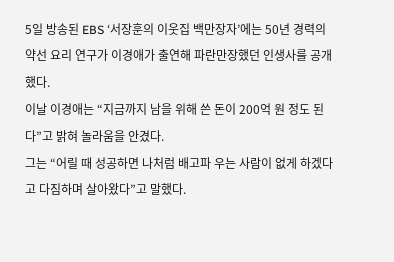5일 방송된 EBS ‘서장훈의 이웃집 백만장자’에는 50년 경력의 약선 요리 연구가 이경애가 출연해 파란만장했던 인생사를 공개했다.
이날 이경애는 “지금까지 남을 위해 쓴 돈이 200억 원 정도 된다”고 밝혀 놀라움을 안겼다.
그는 “어릴 때 성공하면 나처럼 배고파 우는 사람이 없게 하겠다고 다짐하며 살아왔다”고 말했다.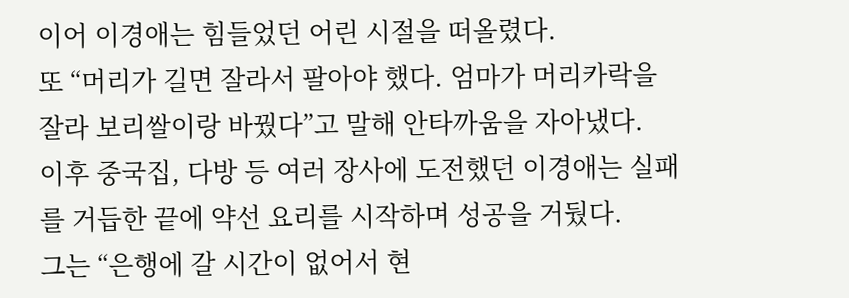이어 이경애는 힘들었던 어린 시절을 떠올렸다.
또 “머리가 길면 잘라서 팔아야 했다. 엄마가 머리카락을 잘라 보리쌀이랑 바꿨다”고 말해 안타까움을 자아냈다.
이후 중국집, 다방 등 여러 장사에 도전했던 이경애는 실패를 거듭한 끝에 약선 요리를 시작하며 성공을 거뒀다.
그는 “은행에 갈 시간이 없어서 현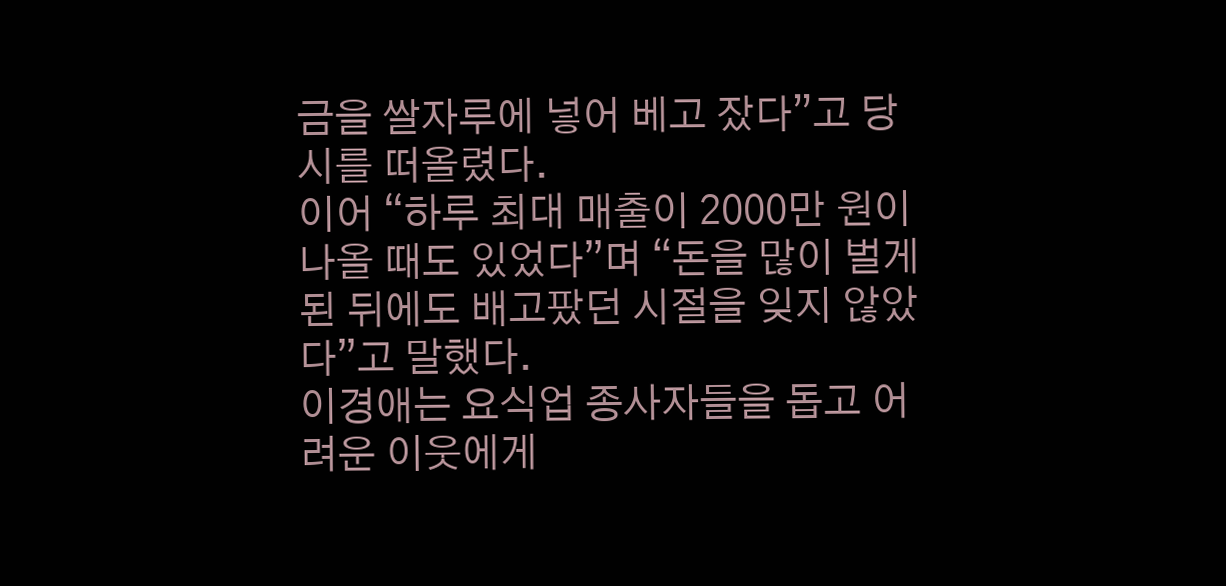금을 쌀자루에 넣어 베고 잤다”고 당시를 떠올렸다.
이어 “하루 최대 매출이 2000만 원이 나올 때도 있었다”며 “돈을 많이 벌게 된 뒤에도 배고팠던 시절을 잊지 않았다”고 말했다.
이경애는 요식업 종사자들을 돕고 어려운 이웃에게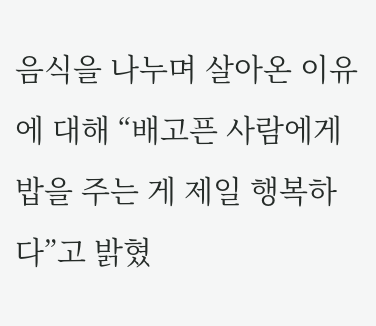음식을 나누며 살아온 이유에 대해 “배고픈 사람에게 밥을 주는 게 제일 행복하다”고 밝혔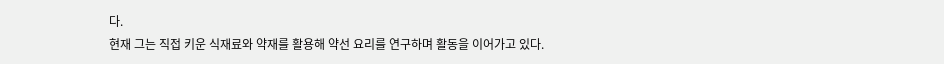다.
현재 그는 직접 키운 식재료와 약재를 활용해 약선 요리를 연구하며 활동을 이어가고 있다.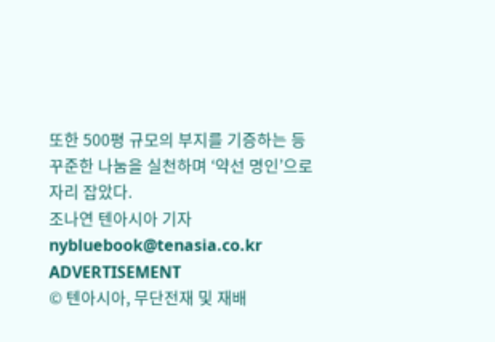또한 500평 규모의 부지를 기증하는 등 꾸준한 나눔을 실천하며 ‘약선 명인’으로 자리 잡았다.
조나연 텐아시아 기자 nybluebook@tenasia.co.kr
ADVERTISEMENT
© 텐아시아, 무단전재 및 재배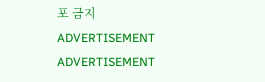포 금지
ADVERTISEMENT
ADVERTISEMENT